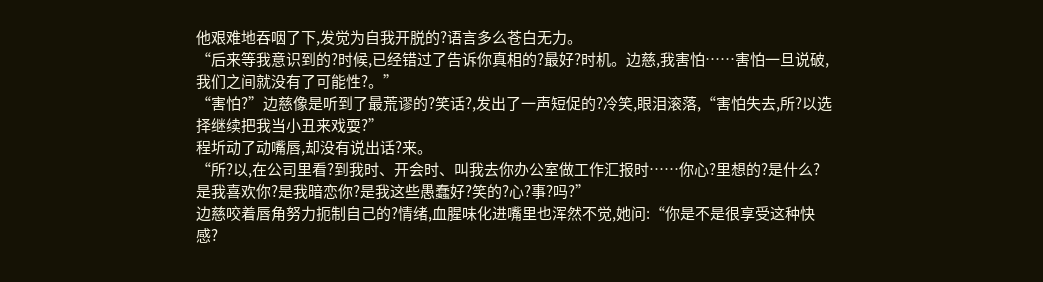他艰难地吞咽了下,发觉为自我开脱的?语言多么苍白无力。
“后来等我意识到的?时候,已经错过了告诉你真相的?最好?时机。边慈,我害怕……害怕一旦说破,我们之间就没有了可能性?。”
“害怕?”边慈像是听到了最荒谬的?笑话?,发出了一声短促的?冷笑,眼泪滚落,“害怕失去,所?以选择继续把我当小丑来戏耍?”
程圻动了动嘴唇,却没有说出话?来。
“所?以,在公司里看?到我时、开会时、叫我去你办公室做工作汇报时……你心?里想的?是什么?是我喜欢你?是我暗恋你?是我这些愚蠢好?笑的?心?事?吗?”
边慈咬着唇角努力扼制自己的?情绪,血腥味化进嘴里也浑然不觉,她问:“你是不是很享受这种快感?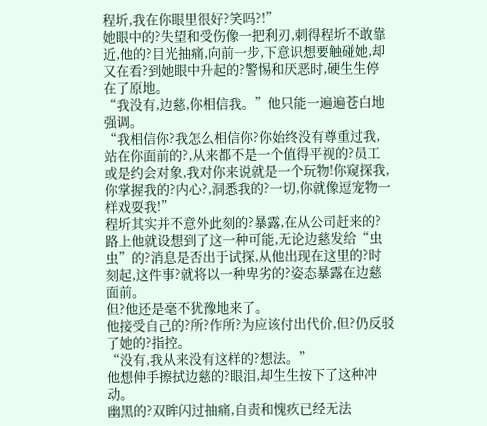程圻,我在你眼里很好?笑吗?!”
她眼中的?失望和受伤像一把利刃,刺得程圻不敢靠近,他的?目光抽痛,向前一步,下意识想要触碰她,却又在看?到她眼中升起的?警惕和厌恶时,硬生生停在了原地。
“我没有,边慈,你相信我。”他只能一遍遍苍白地强调。
“我相信你?我怎么相信你?你始终没有尊重过我,站在你面前的?,从来都不是一个值得平视的?员工或是约会对象,我对你来说就是一个玩物!你窥探我,你掌握我的?内心?,洞悉我的?一切,你就像逗宠物一样戏耍我!”
程圻其实并不意外此刻的?暴露,在从公司赶来的?路上他就设想到了这一种可能,无论边慈发给“虫虫”的?消息是否出于试探,从他出现在这里的?时刻起,这件事?就将以一种卑劣的?姿态暴露在边慈面前。
但?他还是毫不犹豫地来了。
他接受自己的?所?作所?为应该付出代价,但?仍反驳了她的?指控。
“没有,我从来没有这样的?想法。”
他想伸手擦拭边慈的?眼泪,却生生按下了这种冲动。
幽黑的?双眸闪过抽痛,自责和愧疚已经无法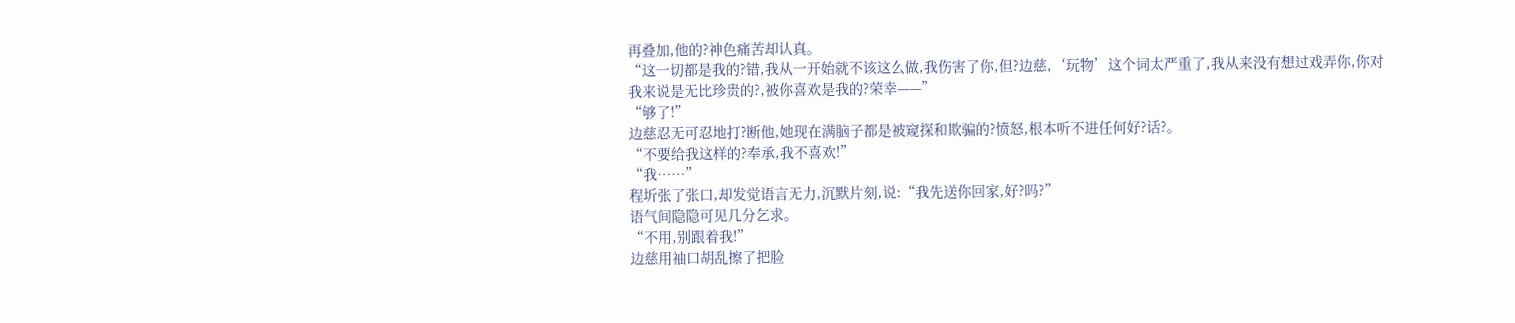再叠加,他的?神色痛苦却认真。
“这一切都是我的?错,我从一开始就不该这么做,我伤害了你,但?边慈,‘玩物’这个词太严重了,我从来没有想过戏弄你,你对我来说是无比珍贵的?,被你喜欢是我的?荣幸——”
“够了!”
边慈忍无可忍地打?断他,她现在满脑子都是被窥探和欺骗的?愤怒,根本听不进任何好?话?。
“不要给我这样的?奉承,我不喜欢!”
“我……”
程圻张了张口,却发觉语言无力,沉默片刻,说:“我先送你回家,好?吗?”
语气间隐隐可见几分乞求。
“不用,别跟着我!”
边慈用袖口胡乱擦了把脸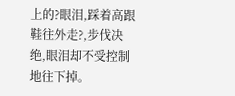上的?眼泪,踩着高跟鞋往外走?,步伐决绝,眼泪却不受控制地往下掉。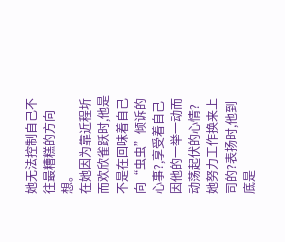她无法控制自己不往最糟糕的方向想。
在她因为靠近程圻而欢欣雀跃时,他是不是在回味着自己向“虫虫”倾诉的心事?,享受着自己因他的一举一动而动荡起伏的心情?
她努力工作换来上司的?表扬时,他到底是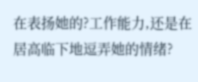在表扬她的?工作能力,还是在居高临下地逗弄她的情绪?